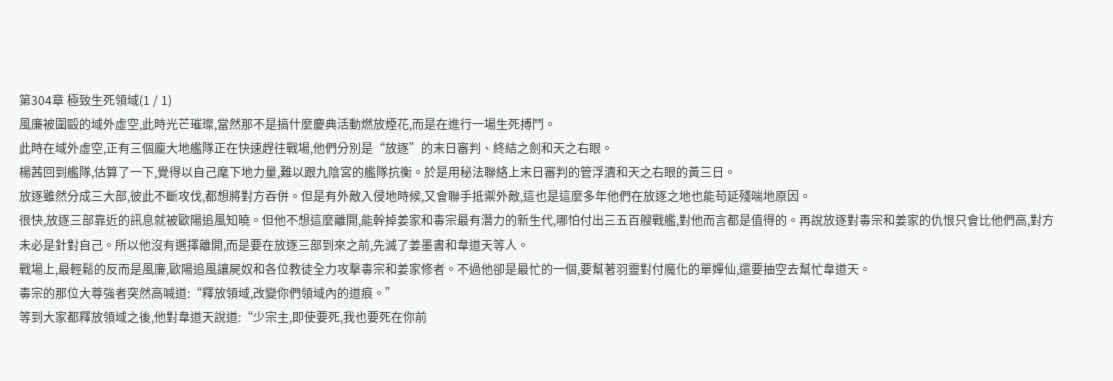第304章 極致生死領域(1 / 1)
風廉被圍毆的域外虛空,此時光芒璀璨,當然那不是搞什麼慶典活動燃放煙花,而是在進行一場生死搏鬥。
此時在域外虛空,正有三個龐大地艦隊正在快速趕往戰場,他們分別是“放逐”的末日審判、終結之劍和天之右眼。
楊茜回到艦隊,估算了一下,覺得以自己麾下地力量,難以跟九陰宮的艦隊抗衡。於是用秘法聯絡上末日審判的管浮瀆和天之右眼的黃三日。
放逐雖然分成三大部,彼此不斷攻伐,都想將對方吞併。但是有外敵入侵地時候,又會聯手抵禦外敵,這也是這麼多年他們在放逐之地也能苟延殘喘地原因。
很快,放逐三部靠近的訊息就被歐陽追風知曉。但他不想這麼離開,能幹掉姜家和毒宗最有潛力的新生代,哪怕付出三五百艘戰艦,對他而言都是值得的。再說放逐對毒宗和姜家的仇恨只會比他們高,對方未必是針對自己。所以他沒有選擇離開,而是要在放逐三部到來之前,先滅了姜墨書和韋道天等人。
戰場上,最輕鬆的反而是風廉,歐陽追風讓屍奴和各位教徒全力攻擊毒宗和姜家修者。不過他卻是最忙的一個,要幫著羽靈對付魔化的單嬋仙,還要抽空去幫忙韋道天。
毒宗的那位大尊強者突然高喊道:“釋放領域,改變你們領域內的道痕。”
等到大家都釋放領域之後,他對韋道天說道:“少宗主,即使要死,我也要死在你前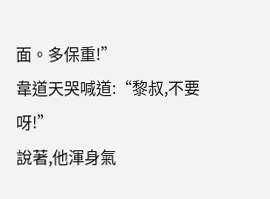面。多保重!”
韋道天哭喊道:“黎叔,不要呀!”
說著,他渾身氣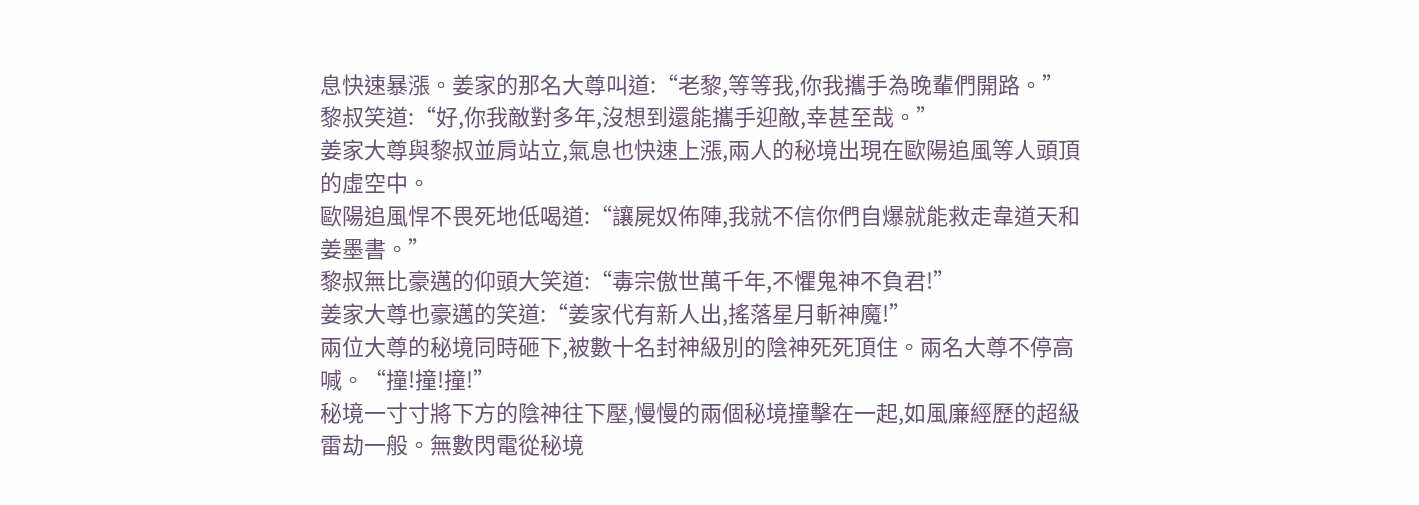息快速暴漲。姜家的那名大尊叫道:“老黎,等等我,你我攜手為晚輩們開路。”
黎叔笑道:“好,你我敵對多年,沒想到還能攜手迎敵,幸甚至哉。”
姜家大尊與黎叔並肩站立,氣息也快速上漲,兩人的秘境出現在歐陽追風等人頭頂的虛空中。
歐陽追風悍不畏死地低喝道:“讓屍奴佈陣,我就不信你們自爆就能救走韋道天和姜墨書。”
黎叔無比豪邁的仰頭大笑道:“毒宗傲世萬千年,不懼鬼神不負君!”
姜家大尊也豪邁的笑道:“姜家代有新人出,搖落星月斬神魔!”
兩位大尊的秘境同時砸下,被數十名封神級別的陰神死死頂住。兩名大尊不停高喊。“撞!撞!撞!”
秘境一寸寸將下方的陰神往下壓,慢慢的兩個秘境撞擊在一起,如風廉經歷的超級雷劫一般。無數閃電從秘境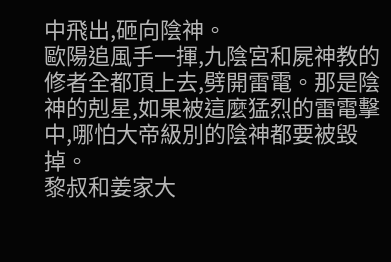中飛出,砸向陰神。
歐陽追風手一揮,九陰宮和屍神教的修者全都頂上去,劈開雷電。那是陰神的剋星,如果被這麼猛烈的雷電擊中,哪怕大帝級別的陰神都要被毀掉。
黎叔和姜家大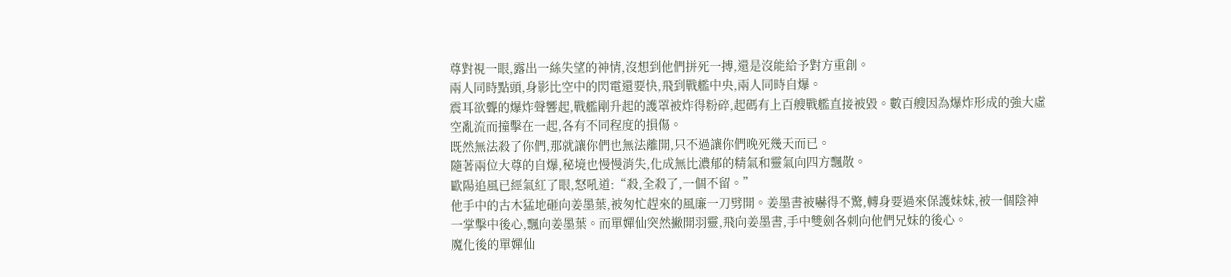尊對視一眼,露出一絲失望的神情,沒想到他們拼死一搏,還是沒能給予對方重創。
兩人同時點頭,身影比空中的閃電還要快,飛到戰艦中央,兩人同時自爆。
震耳欲聾的爆炸聲響起,戰艦剛升起的護罩被炸得粉碎,起碼有上百艘戰艦直接被毀。數百艘因為爆炸形成的強大虛空亂流而撞擊在一起,各有不同程度的損傷。
既然無法殺了你們,那就讓你們也無法離開,只不過讓你們晚死幾天而已。
隨著兩位大尊的自爆,秘境也慢慢消失,化成無比濃郁的精氣和靈氣向四方飄散。
歐陽追風已經氣紅了眼,怒吼道:“殺,全殺了,一個不留。”
他手中的古木猛地砸向姜墨葉,被匆忙趕來的風廉一刀劈開。姜墨書被嚇得不驚,轉身要過來保護妹妹,被一個陰神一掌擊中後心,飄向姜墨葉。而單嬋仙突然撇開羽靈,飛向姜墨書,手中雙劍各刺向他們兄妹的後心。
魔化後的單嬋仙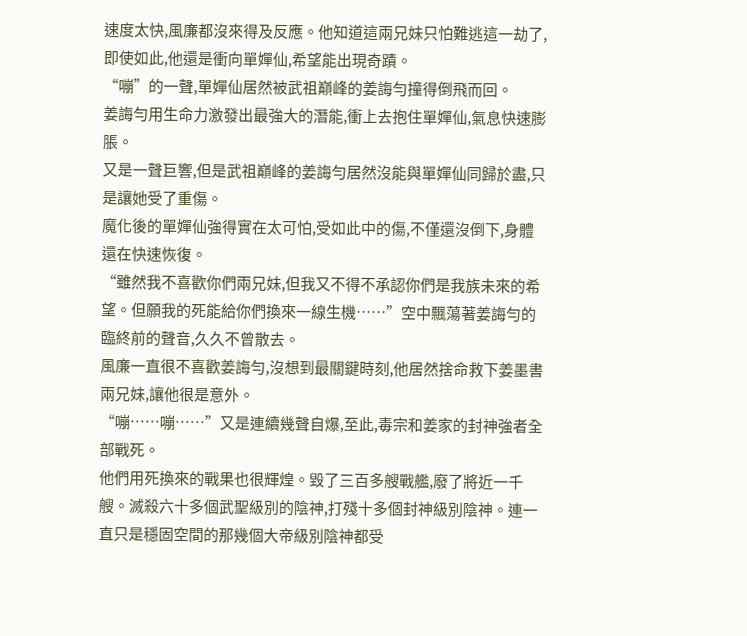速度太快,風廉都沒來得及反應。他知道這兩兄妹只怕難逃這一劫了,即使如此,他還是衝向單嬋仙,希望能出現奇蹟。
“嘣”的一聲,單嬋仙居然被武祖巔峰的姜誨勻撞得倒飛而回。
姜誨勻用生命力激發出最強大的潛能,衝上去抱住單嬋仙,氣息快速膨脹。
又是一聲巨響,但是武祖巔峰的姜誨勻居然沒能與單嬋仙同歸於盡,只是讓她受了重傷。
魔化後的單嬋仙強得實在太可怕,受如此中的傷,不僅還沒倒下,身體還在快速恢復。
“雖然我不喜歡你們兩兄妹,但我又不得不承認你們是我族未來的希望。但願我的死能給你們換來一線生機……”空中飄蕩著姜誨勻的臨終前的聲音,久久不曾散去。
風廉一直很不喜歡姜誨勻,沒想到最關鍵時刻,他居然捨命救下姜墨書兩兄妹,讓他很是意外。
“嘣……嘣……”又是連續幾聲自爆,至此,毒宗和姜家的封神強者全部戰死。
他們用死換來的戰果也很輝煌。毀了三百多艘戰艦,廢了將近一千艘。滅殺六十多個武聖級別的陰神,打殘十多個封神級別陰神。連一直只是穩固空間的那幾個大帝級別陰神都受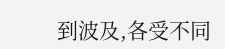到波及,各受不同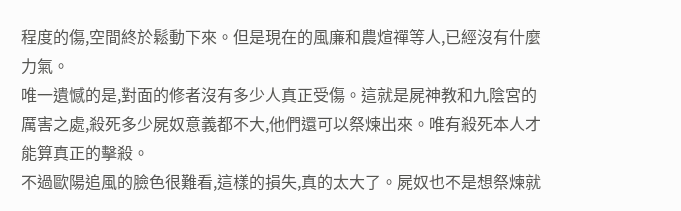程度的傷,空間終於鬆動下來。但是現在的風廉和農煊禪等人,已經沒有什麼力氣。
唯一遺憾的是,對面的修者沒有多少人真正受傷。這就是屍神教和九陰宮的厲害之處,殺死多少屍奴意義都不大,他們還可以祭煉出來。唯有殺死本人才能算真正的擊殺。
不過歐陽追風的臉色很難看,這樣的損失,真的太大了。屍奴也不是想祭煉就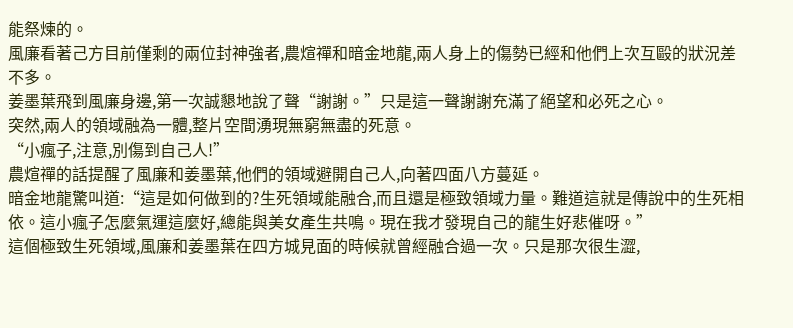能祭煉的。
風廉看著己方目前僅剩的兩位封神強者,農煊禪和暗金地龍,兩人身上的傷勢已經和他們上次互毆的狀況差不多。
姜墨葉飛到風廉身邊,第一次誠懇地說了聲“謝謝。”只是這一聲謝謝充滿了絕望和必死之心。
突然,兩人的領域融為一體,整片空間湧現無窮無盡的死意。
“小瘋子,注意,別傷到自己人!”
農煊禪的話提醒了風廉和姜墨葉,他們的領域避開自己人,向著四面八方蔓延。
暗金地龍驚叫道:“這是如何做到的?生死領域能融合,而且還是極致領域力量。難道這就是傳說中的生死相依。這小瘋子怎麼氣運這麼好,總能與美女產生共鳴。現在我才發現自己的龍生好悲催呀。”
這個極致生死領域,風廉和姜墨葉在四方城見面的時候就曾經融合過一次。只是那次很生澀,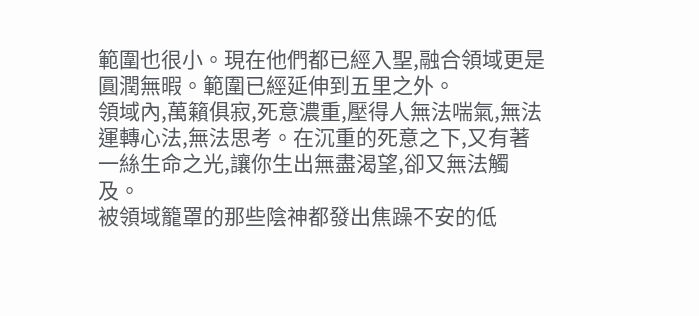範圍也很小。現在他們都已經入聖,融合領域更是圓潤無暇。範圍已經延伸到五里之外。
領域內,萬籟俱寂,死意濃重,壓得人無法喘氣,無法運轉心法,無法思考。在沉重的死意之下,又有著一絲生命之光,讓你生出無盡渴望,卻又無法觸及。
被領域籠罩的那些陰神都發出焦躁不安的低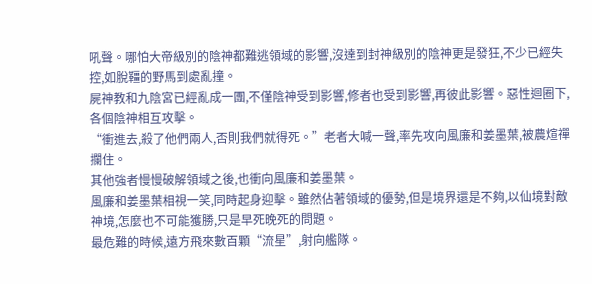吼聲。哪怕大帝級別的陰神都難逃領域的影響,沒達到封神級別的陰神更是發狂,不少已經失控,如脫韁的野馬到處亂撞。
屍神教和九陰宮已經亂成一團,不僅陰神受到影響,修者也受到影響,再彼此影響。惡性迴圈下,各個陰神相互攻擊。
“衝進去,殺了他們兩人,否則我們就得死。”老者大喊一聲,率先攻向風廉和姜墨葉,被農煊禪攔住。
其他強者慢慢破解領域之後,也衝向風廉和姜墨葉。
風廉和姜墨葉相視一笑,同時起身迎擊。雖然佔著領域的優勢,但是境界還是不夠,以仙境對敵神境,怎麼也不可能獲勝,只是早死晚死的問題。
最危難的時候,遠方飛來數百顆“流星”,射向艦隊。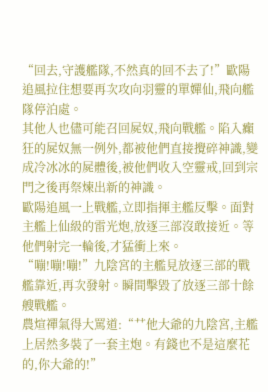“回去,守護艦隊,不然真的回不去了!”歐陽追風拉住想要再次攻向羽靈的單嬋仙,飛向艦隊停泊處。
其他人也儘可能召回屍奴,飛向戰艦。陷入癲狂的屍奴無一例外,都被他們直接攪碎神識,變成冷冰冰的屍體後,被他們收入空靈戒,回到宗門之後再祭煉出新的神識。
歐陽追風一上戰艦,立即指揮主艦反擊。面對主艦上仙級的雷光炮,放逐三部沒敢接近。等他們射完一輪後,才猛衝上來。
“嘣!嘣!嘣!”九陰宮的主艦見放逐三部的戰艦靠近,再次發射。瞬間擊毀了放逐三部十餘艘戰艦。
農煊禪氣得大罵道:“艹他大爺的九陰宮,主艦上居然多裝了一套主炮。有錢也不是這麼花的,你大爺的!”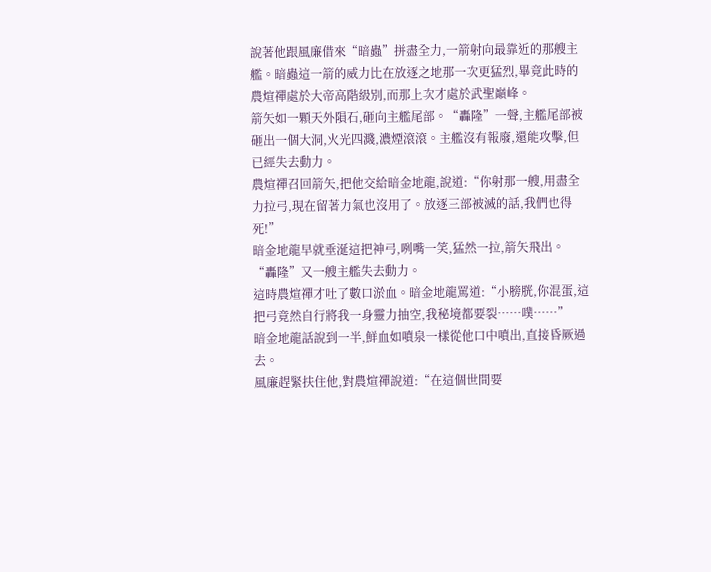說著他跟風廉借來“暗蟲”拼盡全力,一箭射向最靠近的那艘主艦。暗蟲這一箭的威力比在放逐之地那一次更猛烈,畢竟此時的農煊禪處於大帝高階級別,而那上次才處於武聖巔峰。
箭矢如一顆天外隕石,砸向主艦尾部。“轟隆”一聲,主艦尾部被砸出一個大洞,火光四濺,濃煙滾滾。主艦沒有報廢,還能攻擊,但已經失去動力。
農煊禪召回箭矢,把他交給暗金地龍,說道:“你射那一艘,用盡全力拉弓,現在留著力氣也沒用了。放逐三部被滅的話,我們也得死!”
暗金地龍早就垂涎這把神弓,咧嘴一笑,猛然一拉,箭矢飛出。
“轟隆”又一艘主艦失去動力。
這時農煊禪才吐了數口淤血。暗金地龍罵道:“小膀胱,你混蛋,這把弓竟然自行將我一身靈力抽空,我秘境都要裂……噗……”
暗金地龍話說到一半,鮮血如噴泉一樣從他口中噴出,直接昏厥過去。
風廉趕緊扶住他,對農煊禪說道:“在這個世間要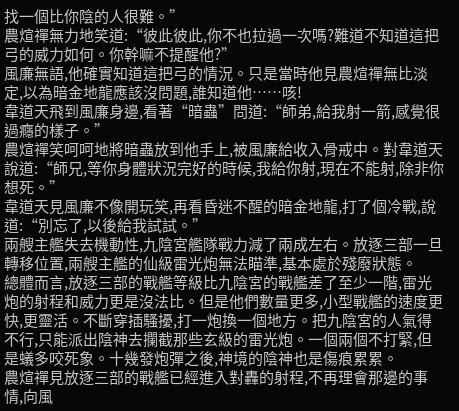找一個比你陰的人很難。”
農煊禪無力地笑道:“彼此彼此,你不也拉過一次嗎?難道不知道這把弓的威力如何。你幹嘛不提醒他?”
風廉無語,他確實知道這把弓的情況。只是當時他見農煊禪無比淡定,以為暗金地龍應該沒問題,誰知道他……咳!
韋道天飛到風廉身邊,看著“暗蟲”問道:“師弟,給我射一箭,感覺很過癮的樣子。”
農煊禪笑呵呵地將暗蟲放到他手上,被風廉給收入骨戒中。對韋道天說道:“師兄,等你身體狀況完好的時候,我給你射,現在不能射,除非你想死。”
韋道天見風廉不像開玩笑,再看昏迷不醒的暗金地龍,打了個冷戰,說道:“別忘了,以後給我試試。”
兩艘主艦失去機動性,九陰宮艦隊戰力減了兩成左右。放逐三部一旦轉移位置,兩艘主艦的仙級雷光炮無法瞄準,基本處於殘廢狀態。
總體而言,放逐三部的戰艦等級比九陰宮的戰艦差了至少一階,雷光炮的射程和威力更是沒法比。但是他們數量更多,小型戰艦的速度更快,更靈活。不斷穿插騷擾,打一炮換一個地方。把九陰宮的人氣得不行,只能派出陰神去攔截那些玄級的雷光炮。一個兩個不打緊,但是蟻多咬死象。十幾發炮彈之後,神境的陰神也是傷痕累累。
農煊禪見放逐三部的戰艦已經進入對轟的射程,不再理會那邊的事情,向風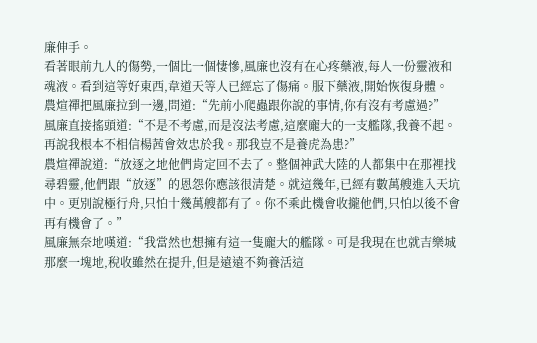廉伸手。
看著眼前九人的傷勢,一個比一個悽慘,風廉也沒有在心疼藥液,每人一份靈液和魂液。看到這等好東西,韋道天等人已經忘了傷痛。服下藥液,開始恢復身體。
農煊禪把風廉拉到一邊,問道:“先前小爬蟲跟你說的事情,你有沒有考慮過?”
風廉直接搖頭道:“不是不考慮,而是沒法考慮,這麼龐大的一支艦隊,我養不起。再說我根本不相信楊茜會效忠於我。那我豈不是養虎為患?”
農煊禪說道:“放逐之地他們肯定回不去了。整個神武大陸的人都集中在那裡找尋碧靈,他們跟“放逐”的恩怨你應該很清楚。就這幾年,已經有數萬艘進入天坑中。更別說極行舟,只怕十幾萬艘都有了。你不乘此機會收攏他們,只怕以後不會再有機會了。”
風廉無奈地嘆道:“我當然也想擁有這一隻龐大的艦隊。可是我現在也就吉樂城那麼一塊地,稅收雖然在提升,但是遠遠不夠養活這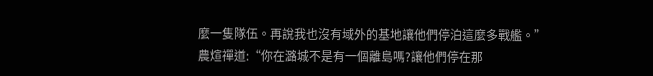麼一隻隊伍。再說我也沒有域外的基地讓他們停泊這麼多戰艦。”
農煊禪道:“你在潞城不是有一個離島嗎?讓他們停在那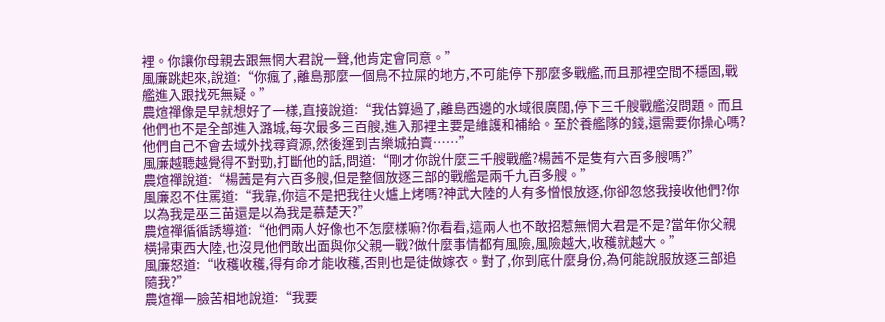裡。你讓你母親去跟無惘大君說一聲,他肯定會同意。”
風廉跳起來,說道:“你瘋了,離島那麼一個鳥不拉屎的地方,不可能停下那麼多戰艦,而且那裡空間不穩固,戰艦進入跟找死無疑。”
農煊禪像是早就想好了一樣,直接說道:“我估算過了,離島西邊的水域很廣闊,停下三千艘戰艦沒問題。而且他們也不是全部進入潞城,每次最多三百艘,進入那裡主要是維護和補給。至於養艦隊的錢,還需要你操心嗎?他們自己不會去域外找尋資源,然後運到吉樂城拍賣……”
風廉越聽越覺得不對勁,打斷他的話,問道:“剛才你說什麼三千艘戰艦?楊茜不是隻有六百多艘嗎?”
農煊禪說道:“楊茜是有六百多艘,但是整個放逐三部的戰艦是兩千九百多艘。”
風廉忍不住罵道:“我靠,你這不是把我往火爐上烤嗎?神武大陸的人有多憎恨放逐,你卻忽悠我接收他們?你以為我是巫三苗還是以為我是慕楚天?”
農煊禪循循誘導道:“他們兩人好像也不怎麼樣嘛?你看看,這兩人也不敢招惹無惘大君是不是?當年你父親橫掃東西大陸,也沒見他們敢出面與你父親一戰?做什麼事情都有風險,風險越大,收穫就越大。”
風廉怒道:“收穫收穫,得有命才能收穫,否則也是徒做嫁衣。對了,你到底什麼身份,為何能說服放逐三部追隨我?”
農煊禪一臉苦相地說道:“我要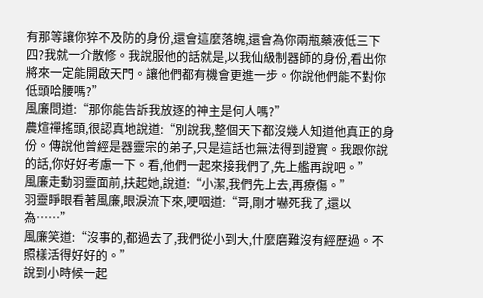有那等讓你猝不及防的身份,還會這麼落魄,還會為你兩瓶藥液低三下四?我就一介散修。我說服他的話就是,以我仙級制器師的身份,看出你將來一定能開啟天門。讓他們都有機會更進一步。你說他們能不對你低頭哈腰嗎?”
風廉問道:“那你能告訴我放逐的神主是何人嗎?”
農煊禪搖頭,很認真地說道:“別說我,整個天下都沒幾人知道他真正的身份。傳說他曾經是器靈宗的弟子,只是這話也無法得到證實。我跟你說的話,你好好考慮一下。看,他們一起來接我們了,先上艦再說吧。”
風廉走動羽靈面前,扶起她,說道:“小潔,我們先上去,再療傷。”
羽靈睜眼看著風廉,眼淚流下來,哽咽道:“哥,剛才嚇死我了,還以為……”
風廉笑道:“沒事的,都過去了,我們從小到大,什麼磨難沒有經歷過。不照樣活得好好的。”
說到小時候一起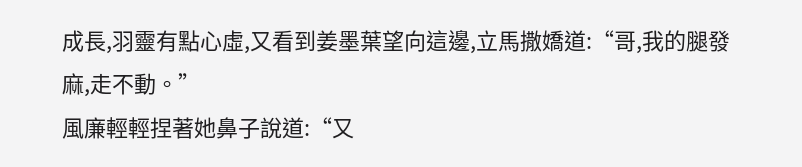成長,羽靈有點心虛,又看到姜墨葉望向這邊,立馬撒嬌道:“哥,我的腿發麻,走不動。”
風廉輕輕捏著她鼻子說道:“又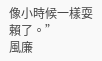像小時候一樣耍賴了。”
風廉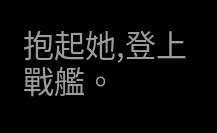抱起她,登上戰艦。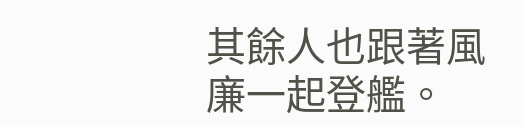其餘人也跟著風廉一起登艦。